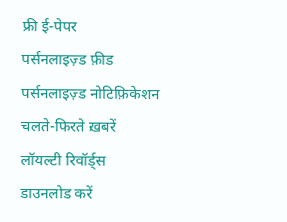फ्री ई-पेपर
पर्सनलाइज़्ड फ़ीड
पर्सनलाइज़्ड नोटिफ़िकेशन
चलते-फिरते ख़बरें
लॉयल्टी रिवॉर्ड्स
डाउनलोड करें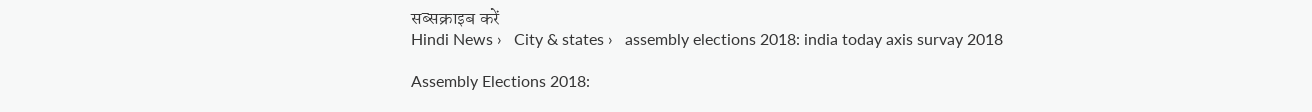सब्सक्राइब करें
Hindi News ›   City & states ›   assembly elections 2018: india today axis survay 2018

Assembly Elections 2018: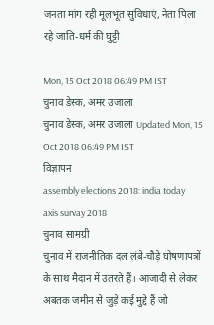जनता मांग रही मूलभूत सुविधाएं, नेता पिला रहे जाति-धर्म की घुट्टी

Mon, 15 Oct 2018 06:49 PM IST
चुनाव डेस्क, अमर उजाला
चुनाव डेस्क, अमर उजाला Updated Mon, 15 Oct 2018 06:49 PM IST
विज्ञापन
assembly elections 2018: india today axis survay 2018
चुनाव सामग्री
चुनाव में राजनीतिक दल लंबे-चौड़े घोषणापत्रों के साथ मैदान में उतरते हैं। आजादी से लेकर अबतक जमीन से जुड़े कई मुद्दे हैं जो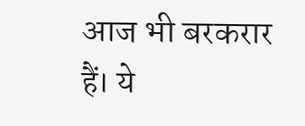आज भी बरकरार हैं। ये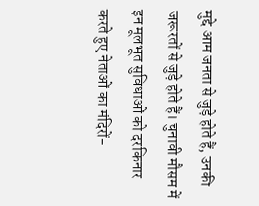मुद्दे आम जनता से जुड़े होते हैं, उनकी जरूरतों से जुड़े होते हैं। चुनावी मौसम में इन मूलभूत सुविधाओं को दरकिनार करते हुए नेताओं का मंदिरों-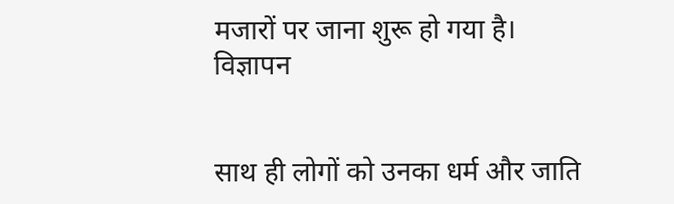मजारों पर जाना शुरू हो गया है।
विज्ञापन


साथ ही लोगों को उनका धर्म और जाति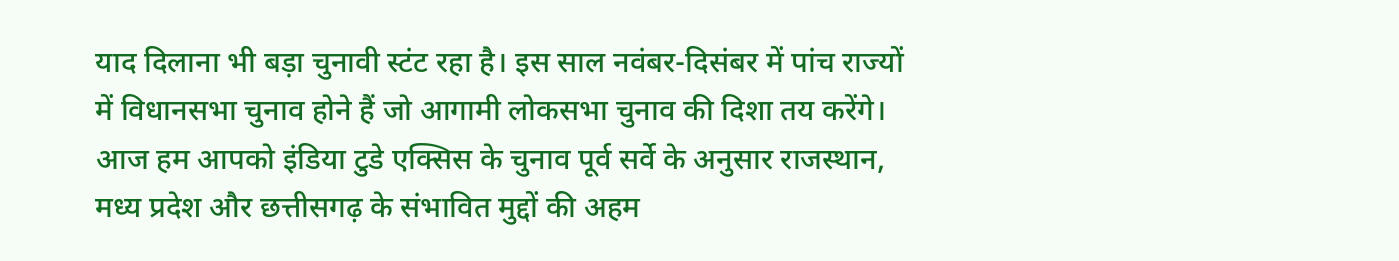याद दिलाना भी बड़ा चुनावी स्टंट रहा है। इस साल नवंबर-दिसंबर में पांच राज्यों में विधानसभा चुनाव होने हैं जो आगामी लोकसभा चुनाव की दिशा तय करेंगे। आज हम आपको इंडिया टुडे एक्सिस के चुनाव पूर्व सर्वे के अनुसार राजस्थान, मध्य प्रदेश और छत्तीसगढ़ के संभावित मुद्दों की अहम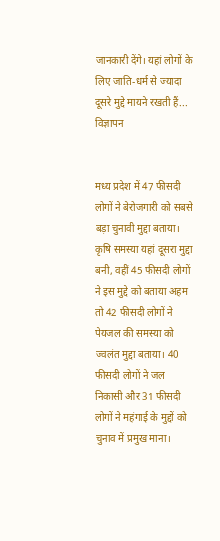जानकारी देंगे। यहां लोगों के लिए जाति-धर्म से ज्यादा दूसरे मुद्दे मायने रखती हैं...
विज्ञापन


मध्य प्रदेश में 47 फीसदी लोगों ने बेरोजगारी को सबसे बड़ा चुनावी मुद्दा बताया। कृषि समस्या यहां दूसरा मुद्दा बनी, वहीं 45 फीसदी लोगों ने इस मुद्दे को बताया अहम तो 42 फीसदी लोगों ने पेयजल की समस्या को ज्वलंत मुद्दा बताया। 40 फीसदी लोगों ने जल निकासी और 31 फीसदी लोगों ने महंगाई के मुद्दों को चुनाव में प्रमुख माना।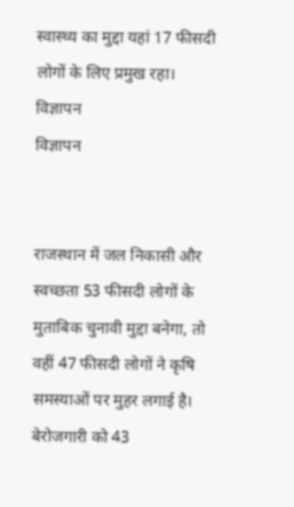स्वास्थ्य का मुद्दा यहां 17 फीसदी लोगों के लिए प्रमुख रहा।
विज्ञापन
विज्ञापन


राजस्थान में जल निकासी और स्वच्छता 53 फीसदी लोगों के मुताबिक चुनावी मुद्दा बनेगा, तो वहीं 47 फीसदी लोगों ने कृषि समस्याओं पर मुहर लगाई है। बेरोजगारी को 43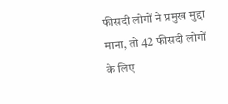फीसदी लोगों ने प्रमुख मुद्दा माना, तो 42 फीसदी लोगों के लिए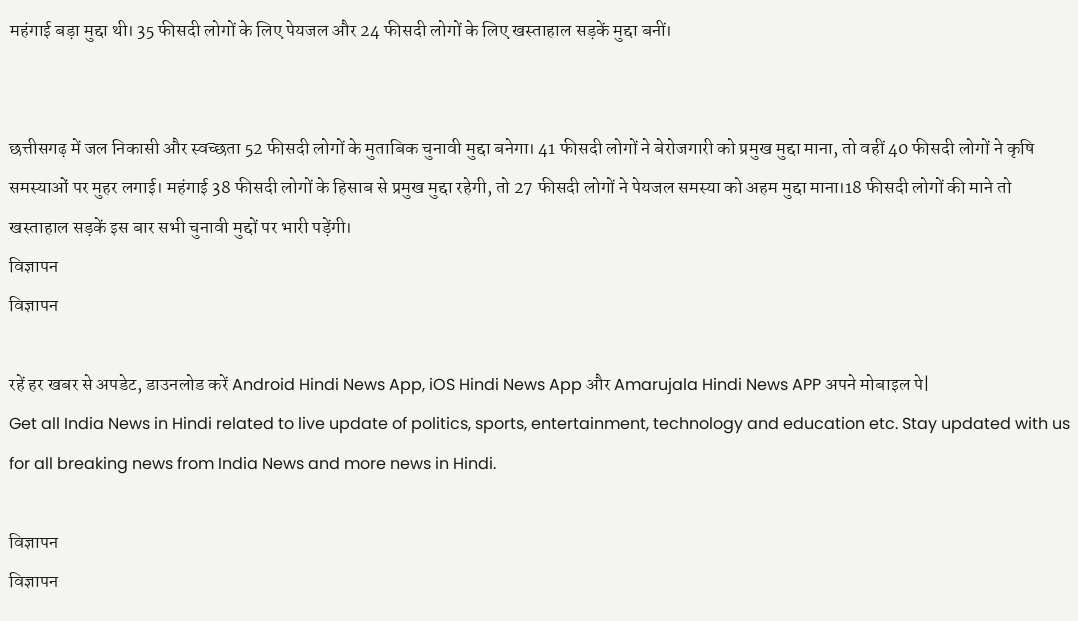महंगाई बड़ा मुद्दा थी। 35 फीसदी लोगों के लिए पेयजल और 24 फीसदी लोगों के लिए खस्ताहाल सड़कें मुद्दा बनीं।


छत्तीसगढ़ में जल निकासी और स्वच्छता 52 फीसदी लोगों के मुताबिक चुनावी मुद्दा बनेगा। 41 फीसदी लोगों ने बेरोजगारी को प्रमुख मुद्दा माना, तो वहीं 40 फीसदी लोगों ने कृषि समस्याओं पर मुहर लगाई। महंगाई 38 फीसदी लोगों के हिसाब से प्रमुख मुद्दा रहेगी, तो 27 फीसदी लोगों ने पेयजल समस्या को अहम मुद्दा माना।18 फीसदी लोगों की माने तो खस्ताहाल सड़कें इस बार सभी चुनावी मुद्दों पर भारी पड़ेंगी।
विज्ञापन
विज्ञापन

रहें हर खबर से अपडेट, डाउनलोड करें Android Hindi News App, iOS Hindi News App और Amarujala Hindi News APP अपने मोबाइल पे|
Get all India News in Hindi related to live update of politics, sports, entertainment, technology and education etc. Stay updated with us for all breaking news from India News and more news in Hindi.

विज्ञापन
विज्ञापन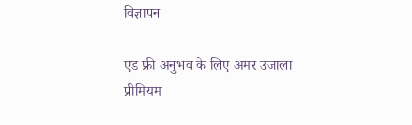विज्ञापन

एड फ्री अनुभव के लिए अमर उजाला प्रीमियम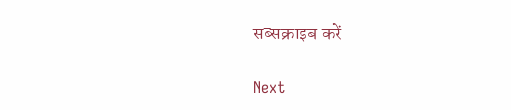सब्सक्राइब करें

Next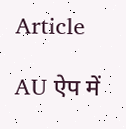Article

AU ऐप में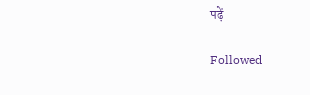पढ़ें

Followed